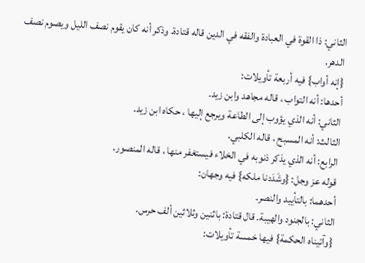الثاني: ذا القوة في العبادة والفقه في الدين قاله قتادة. وذكر أنه كان يقوم نصف الليل ويصوم نصف الدهر.
{إنه أواب} فيه أربعة تأويلات:
أحدها: أنه التواب ، قاله مجاهد وابن زيد.
الثاني: أنه الذي يؤوب إلى الطاعة ويرجع إليها ، حكاه ابن زيد.
الثالث: أنه المسبح ، قاله الكلبي.
الرابع: أنه الذي يذكر ذنوبه في الخلاء فيستغفر منها ، قاله المنصور.
قوله عز وجل: {وشَدَدنا ملكه} فيه وجهان:
أحدهما: بالتأييد والنصر.
الثاني: بالجنود والهيبة. قال قتادة: باثنين وثلاثين ألف حرس.
{وآتيناه الحكمة} فيها خمسة تأويلات: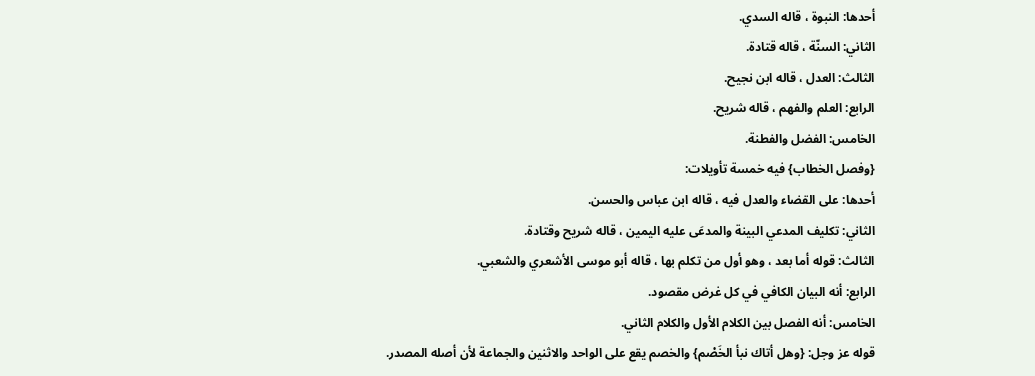أحدها: النبوة ، قاله السدي.
الثاني: السنّة ، قاله قتادة.
الثالث: العدل ، قاله ابن نجيح.
الرابع: العلم والفهم ، قاله شريح.
الخامس: الفضل والفطنة.
{وفصل الخطاب} فيه خمسة تأويلات:
أحدها: على القضاء والعدل فيه ، قاله ابن عباس والحسن.
الثاني: تكليف المدعي البينة والمدعَى عليه اليمين ، قاله شريح وقتادة.
الثالث: قوله أما بعد ، وهو أول من تكلم بها ، قاله أبو موسى الأشعري والشعبي.
الرابع: أنه البيان الكافي في كل غرض مقصود.
الخامس: أنه الفصل بين الكلام الأول والكلام الثاني.
قوله عز وجل: {وهل أتاك نبأ الخَصْم} والخصم يقع على الواحد والاثنين والجماعة لأن أصله المصدر.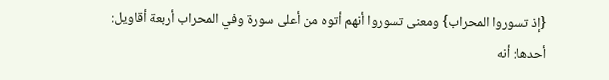{إذ تسوروا المحراب} ومعنى تسوروا أنهم أتوه من أعلى سورة وفي المحراب أربعة أقاويل:
أحدها: أنه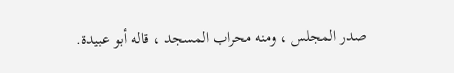صدر المجلس ، ومنه محراب المسجد ، قاله أبو عبيدة.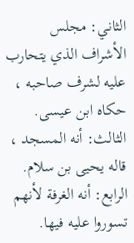الثاني: مجلس الأشراف الذي يتحارب عليه لشرف صاحبه ، حكاه ابن عيسى.
الثالث: أنه المسجد ، قاله يحيى بن سلام.
الرابع: أنه الغرفة لأنهم تسوروا عليه فيها.